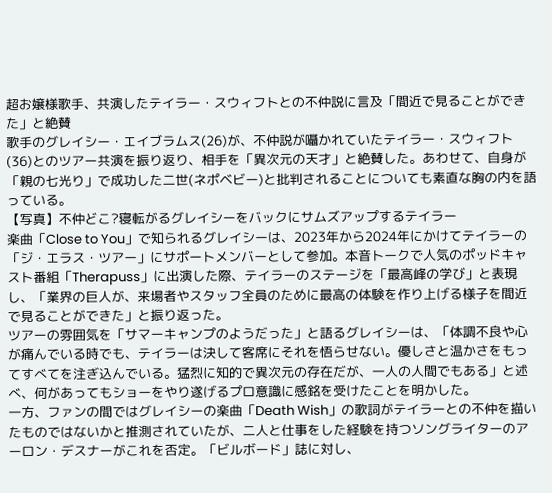超お嬢様歌手、共演したテイラー・スウィフトとの不仲説に言及「間近で見ることができた」と絶賛
歌手のグレイシー・エイブラムス(26)が、不仲説が囁かれていたテイラー・スウィフト(36)とのツアー共演を振り返り、相手を「異次元の天才」と絶賛した。あわせて、自身が「親の七光り」で成功した二世(ネポベビー)と批判されることについても素直な胸の内を語っている。
【写真】不仲どこ?寝転がるグレイシーをバックにサムズアップするテイラー
楽曲「Close to You」で知られるグレイシーは、2023年から2024年にかけてテイラーの「ジ・エラス・ツアー」にサポートメンバーとして参加。本音トークで人気のポッドキャスト番組「Therapuss」に出演した際、テイラーのステージを「最高峰の学び」と表現し、「業界の巨人が、来場者やスタッフ全員のために最高の体験を作り上げる様子を間近で見ることができた」と振り返った。
ツアーの雰囲気を「サマーキャンプのようだった」と語るグレイシーは、「体調不良や心が痛んでいる時でも、テイラーは決して客席にそれを悟らせない。優しさと温かさをもってすべてを注ぎ込んでいる。猛烈に知的で異次元の存在だが、一人の人間でもある」と述べ、何があってもショーをやり遂げるプロ意識に感銘を受けたことを明かした。
一方、ファンの間ではグレイシーの楽曲「Death Wish」の歌詞がテイラーとの不仲を描いたものではないかと推測されていたが、二人と仕事をした経験を持つソングライターのアーロン・デスナーがこれを否定。「ビルボード」誌に対し、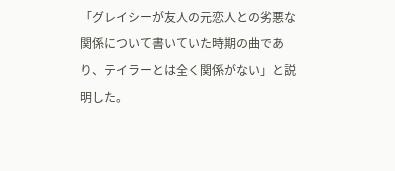「グレイシーが友人の元恋人との劣悪な関係について書いていた時期の曲であり、テイラーとは全く関係がない」と説明した。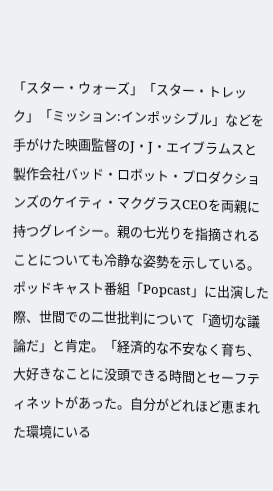「スター・ウォーズ」「スター・トレック」「ミッション:インポッシブル」などを手がけた映画監督のJ・J・エイブラムスと製作会社バッド・ロボット・プロダクションズのケイティ・マクグラスCEOを両親に持つグレイシー。親の七光りを指摘されることについても冷静な姿勢を示している。
ポッドキャスト番組「Popcast」に出演した際、世間での二世批判について「適切な議論だ」と肯定。「経済的な不安なく育ち、大好きなことに没頭できる時間とセーフティネットがあった。自分がどれほど恵まれた環境にいる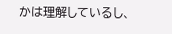かは理解しているし、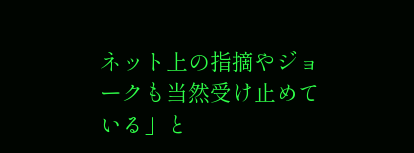ネット上の指摘やジョークも当然受け止めている」と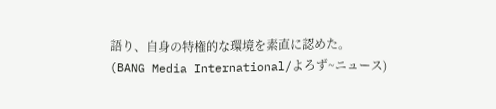語り、自身の特権的な環境を素直に認めた。
(BANG Media International/よろず~ニュース)